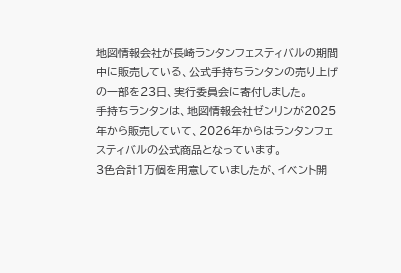地図情報会社が長崎ランタンフェスティバルの期間中に販売している、公式手持ちランタンの売り上げの一部を23日、実行委員会に寄付しました。
手持ちランタンは、地図情報会社ゼンリンが2025年から販売していて、2026年からはランタンフェスティバルの公式商品となっています。
3色合計1万個を用意していましたが、イベント開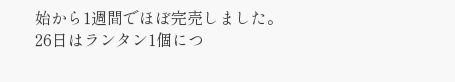始から1週間でほぼ完売しました。
26日はランタン1個につ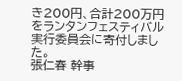き200円、合計200万円をランタンフェスティバル実行委員会に寄付しました。
張仁春 幹事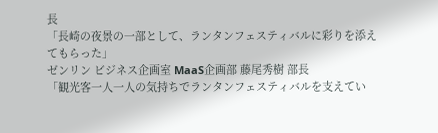長
「長崎の夜景の一部として、ランタンフェスティバルに彩りを添えてもらった」
ゼンリン ビジネス企画室 MaaS企画部 藤尾秀樹 部長
「観光客一人一人の気持ちでランタンフェスティバルを支えてい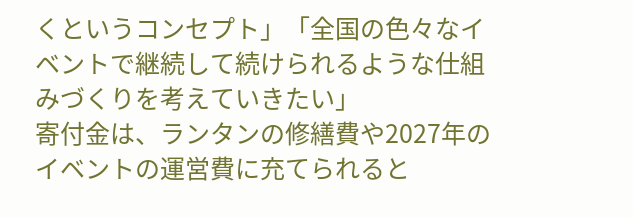くというコンセプト」「全国の色々なイベントで継続して続けられるような仕組みづくりを考えていきたい」
寄付金は、ランタンの修繕費や2027年のイベントの運営費に充てられると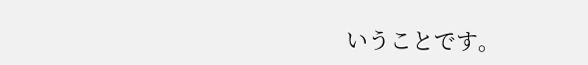いうことです。